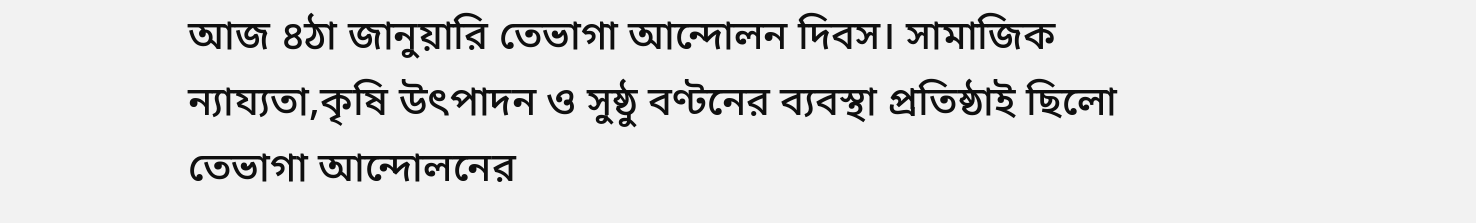আজ ৪ঠা জানুয়ারি তেভাগা আন্দোলন দিবস। সামাজিক ন্যায্যতা,কৃষি উৎপাদন ও সুষ্ঠু বণ্টনের ব্যবস্থা প্রতিষ্ঠাই ছিলো তেভাগা আন্দোলনের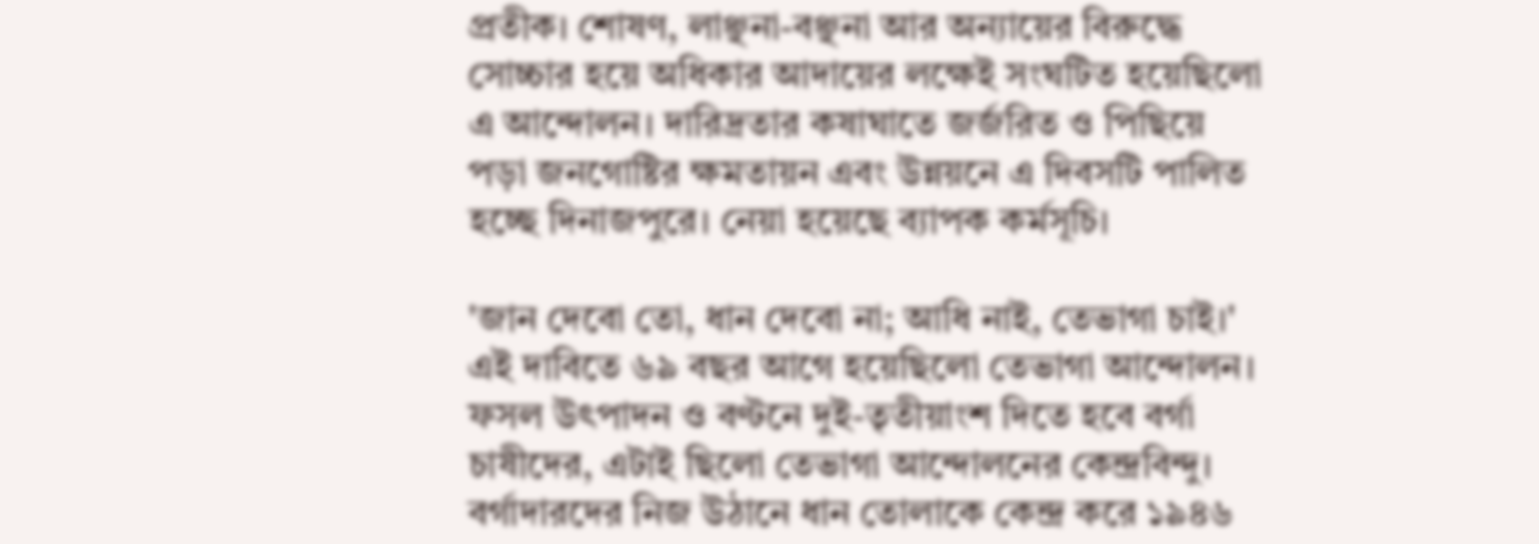প্রতীক। শোষণ, লাঞ্ছনা-বঞ্ছনা আর অন্যায়ের বিরুদ্ধে সোচ্চার হয়ে অধিকার আদায়ের লক্ষেই সংঘটিত হয়েছিলো এ আন্দোলন। দারিদ্রতার কষাঘাতে জর্জরিত ও পিছিয়ে পড়া জনগোষ্টির ক্ষমতায়ন এবং উন্নয়নে এ দিবসটি পালিত হচ্ছে দিনাজপুরে। নেয়া হয়েছে ব্যাপক কর্মসূচি।

'জান দেবো তো, ধান দেবো না; আধি নাই, তেভাগা চাই।' এই দাবিতে ৬৯ বছর আগে হয়েছিলো তেভাগা আন্দোলন। ফসল উৎপাদন ও বণ্টনে দুই-তৃতীয়াংশ দিতে হবে বর্গা চাষীদের, এটাই ছিলো তেভাগা আন্দোলনের কেন্দ্রবিন্দু। বর্গাদারদের নিজ উঠানে ধান তোলাকে কেন্দ্র করে ১৯৪৬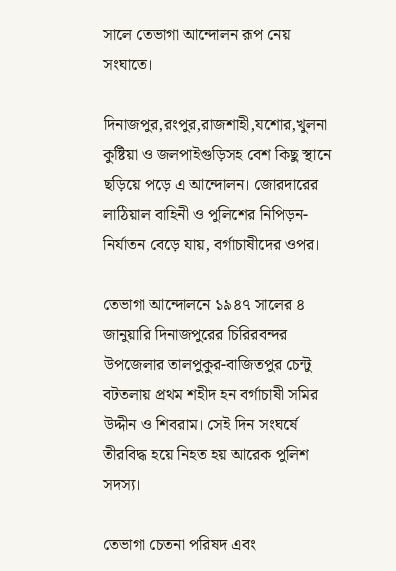সালে তেভাগা আন্দোলন রূপ নেয় সংঘাতে।

দিনাজপুর,রংপুর,রাজশাহী,যশোর,খুলনা কুষ্টিয়া ও জলপাইগুড়িসহ বেশ কিছু স্থানে ছড়িয়ে পড়ে এ আন্দোলন। জোরদারের লাঠিয়াল বাহিনী ও পুলিশের নিপিড়ন-নির্যাতন বেড়ে যায়, বর্গাচাষীদের ওপর।

তেভাগা আন্দোলনে ১৯৪৭ সালের ৪ জানুয়ারি দিনাজপুরের চিরিরবন্দর উপজেলার তালপুকুর-বাজিতপুর চেন্টু বটতলায় প্রথম শহীদ হন বর্গাচাষী সমির উদ্দীন ও শিবরাম। সেই দিন সংঘর্ষে তীরবিদ্ধ হয়ে নিহত হয় আরেক পুলিশ সদস্য।

তেভাগা চেতনা পরিষদ এবং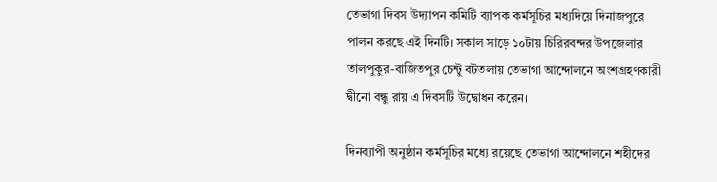তেভাগা দিবস উদ্যাপন কমিটি ব্যাপক কর্মসূচির মধ্যদিয়ে দিনাজপুরে পালন করছে এই দিনটি। সকাল সাড়ে ১০টায় চিরিরবন্দর উপজেলার তালপুকুর-বাজিতপুর চেন্টু বটতলায় তেভাগা আন্দোলনে অংশগ্রহণকারী দ্বীনো বন্ধু রায় এ দিবসটি উদ্বোধন করেন।

দিনব্যাপী অনুষ্ঠান কর্মসূচির মধ্যে রয়েছে তেভাগা আন্দোলনে শহীদের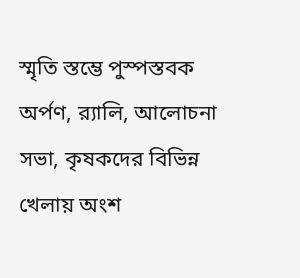স্মৃতি স্তম্ভে পুস্পস্তবক অর্পণ, র‌্যালি, আলোচনা সভা, কৃষকদের বিভিন্ন খেলায় অংশ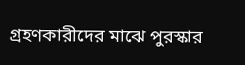গ্রহণকারীদের মাঝে পুরস্কার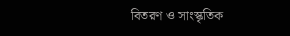বিতরণ ও সাংস্কৃতিক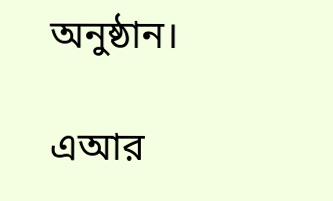অনুষ্ঠান।

এআর